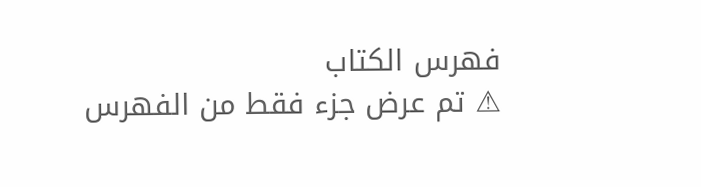فهرس الكتاب
⚠ تم عرض جزء فقط من الفهرس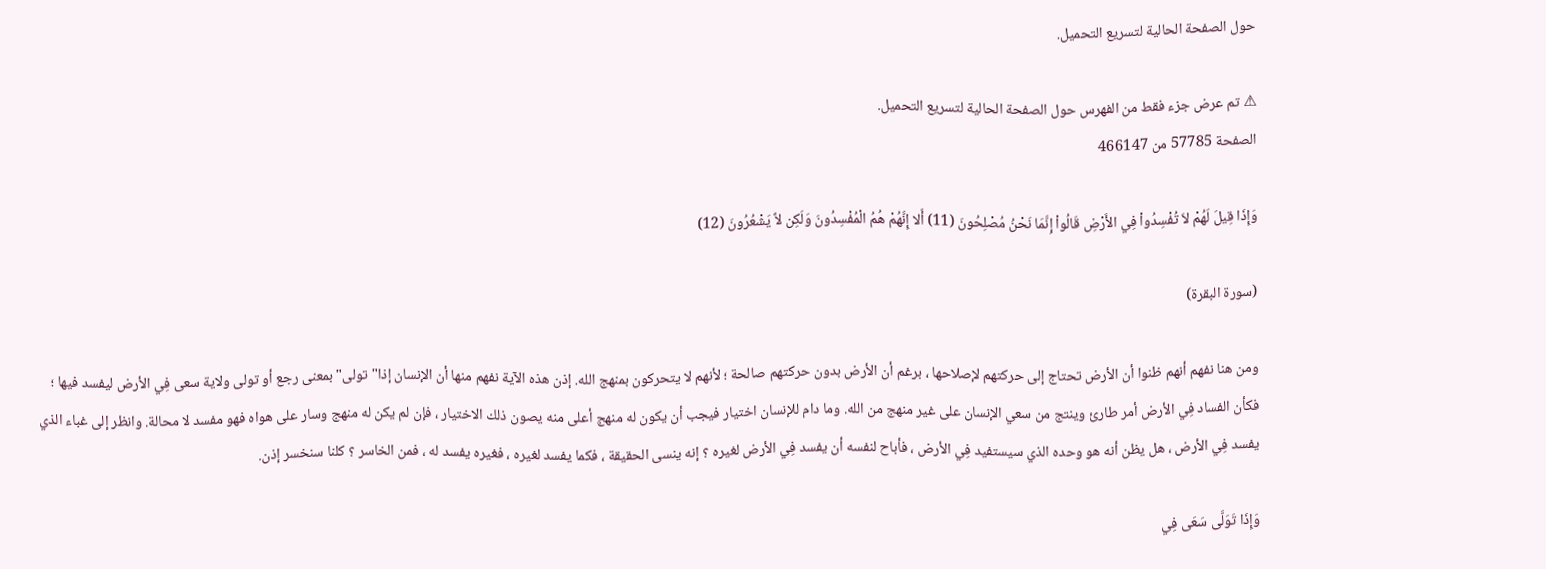حول الصفحة الحالية لتسريع التحميل.

⚠ تم عرض جزء فقط من الفهرس حول الصفحة الحالية لتسريع التحميل.
الصفحة 57785 من 466147

وَإِذَا قِيلَ لَهُمْ لاَ تُفْسِدُواْ فِي الأَرْضِ قَالُواْ إِنَّمَا نَحْنُ مُصْلِحُونَ (11) أَلا إِنَّهُمْ هُمُ الْمُفْسِدُونَ وَلَكِن لاَّ يَشْعُرُونَ (12)

(سورة البقرة)

ومن هنا نفهم أنهم ظنوا أن الأرض تحتاج إلى حركتهم لإصلاحها ، برغم أن الأرض بدون حركتهم صالحة ؛ لأنهم لا يتحركون بمنهج الله. إذن هذه الآية نفهم منها أن الإنسان إذا"تولى"بمعنى رجع أو تولى ولاية سعى فِي الأرض ليفسد فيها ؛ فكأن الفساد فِي الأرض أمر طارئ وينتج من سعي الإنسان على غير منهج من الله. وما دام للإنسان اختيار فيجب أن يكون له منهج أعلى منه يصون ذلك الاختيار ، فإن لم يكن له منهج وسار على هواه فهو مفسد لا محالة. وانظر إلى غباء الذي يفسد فِي الأرض ، هل يظن أنه هو وحده الذي سيستفيد فِي الأرض ، فأباح لنفسه أن يفسد فِي الأرض لغيره ؟ إنه ينسى الحقيقة ، فكما يفسد لغيره ، فغيره يفسد له ، فمن الخاسر ؟ كلنا سنخسر إذن.

وَإِذَا تَوَلَّى سَعَى فِي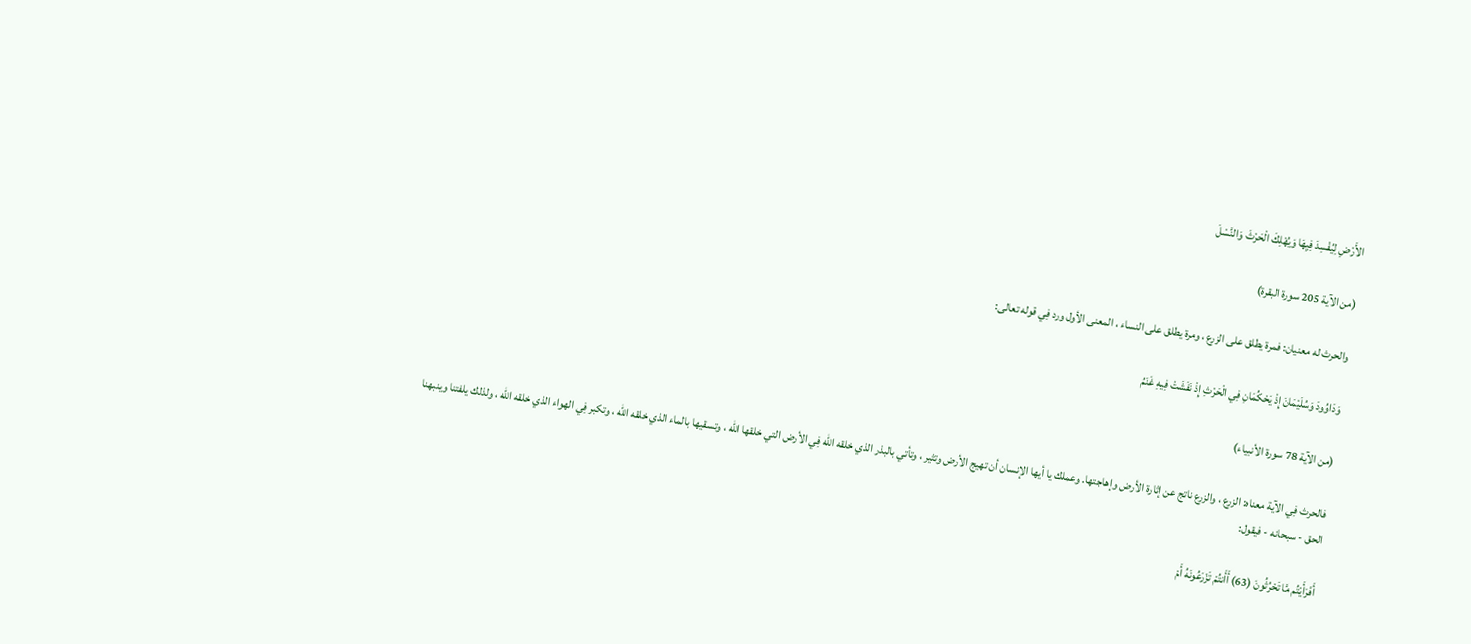الأَرْضِ لِيُفْسِدَ فِيِهَا وَيُهْلِكَ الْحَرْثَ وَالنَّسْلَ

(من الآية 205 سورة البقرة)

والحرث له معنيان: فمرة يطلق على الزرع ، ومرة يطلق على النساء ، المعنى الأول ورد فِي قوله تعالى:

وَدَاوُودَ وَسُلَيْمَانَ إِذْ يَحْكُمَانِ فِي الْحَرْثِ إِذْ نَفَشَتْ فِيهِ غَنَمُ

(من الآية 78 سورة الأنبياء)

فالحرث فِي الآية معناه: الزرع ، والزرع ناتج عن إثارة الأرض وإهاجتها. وعملك يا أيها الإنسان أن تهيج الأرض وتثير ، وتأتي بالبذر الذي خلقه الله فِي الأرض التي خلقها الله ، وتسقيها بالماء الذي خلقه الله ، وتكبر فِي الهواء الذي خلقه الله ، ولذلك يلفتنا وينبهنا الحق - سبحانه - فيقول:

أَفَرَأَيْتُم مَّا تَحْرُثُونَ (63) أَأَنتُمْ تَزْرَعُونَهُ أَمْ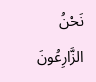نَحْنُ الزَّارِعُونَ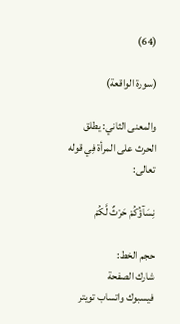(64)

(سورة الواقعة)

والمعنى الثاني: يطلق الحرث على المرأة فِي قوله تعالى:

نِسَآؤُكُمْ حَرْثٌ لَّكُمْ

حجم الخط:
شارك الصفحة
فيسبوك واتساب تويتر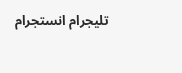تليجرام انستجرام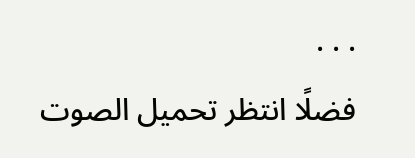. . .
فضلًا انتظر تحميل الصوت